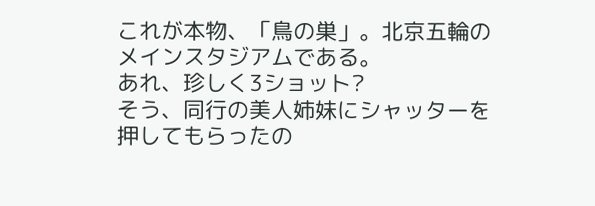これが本物、「鳥の巣」。北京五輪のメインスタジアムである。
あれ、珍しく3ショット?
そう、同行の美人姉妹にシャッターを押してもらったの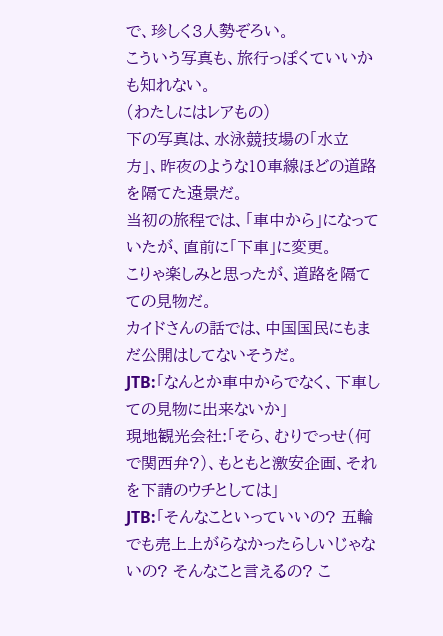で、珍しく3人勢ぞろい。
こういう写真も、旅行っぽくていいかも知れない。
(わたしにはレアもの)
下の写真は、水泳競技場の「水立方」、昨夜のような10車線ほどの道路を隔てた遠景だ。
当初の旅程では、「車中から」になっていたが、直前に「下車」に変更。
こりゃ楽しみと思ったが、道路を隔てての見物だ。
カイドさんの話では、中国国民にもまだ公開はしてないそうだ。
JTB:「なんとか車中からでなく、下車しての見物に出来ないか」
現地観光会社:「そら、むりでっせ(何で関西弁?)、もともと激安企画、それを下請のウチとしては」
JTB:「そんなこといっていいの? 五輪でも売上上がらなかったらしいじゃないの? そんなこと言えるの? こ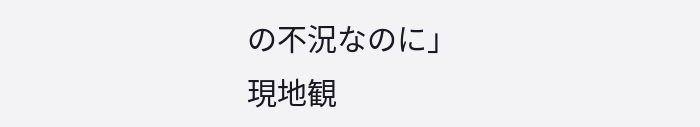の不況なのに」
現地観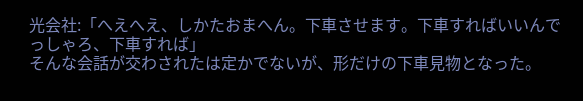光会社:「へえへえ、しかたおまへん。下車させます。下車すればいいんでっしゃろ、下車すれば」
そんな会話が交わされたは定かでないが、形だけの下車見物となった。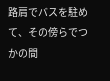路肩でバスを駐めて、その傍らでつかの間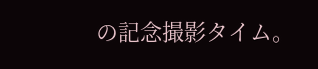の記念撮影タイム。